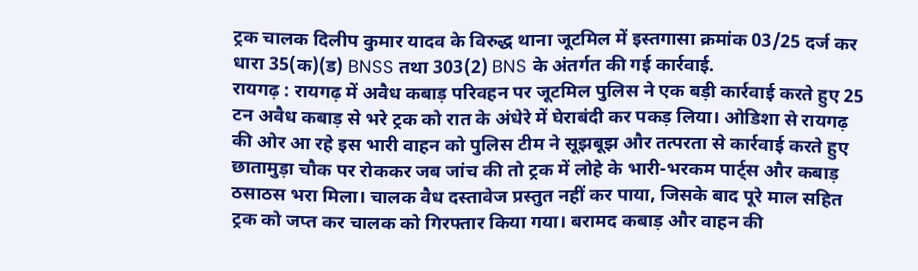ट्रक चालक दिलीप कुमार यादव के विरुद्ध थाना जूटमिल में इस्तगासा क्रमांक 03/25 दर्ज कर धारा 35(क)(ड) BNSS तथा 303(2) BNS के अंतर्गत की गई कार्रवाई.
रायगढ़ : रायगढ़ में अवैध कबाड़ परिवहन पर जूटमिल पुलिस ने एक बड़ी कार्रवाई करते हुए 25 टन अवैध कबाड़ से भरे ट्रक को रात के अंधेरे में घेराबंदी कर पकड़ लिया। ओडिशा से रायगढ़ की ओर आ रहे इस भारी वाहन को पुलिस टीम ने सूझबूझ और तत्परता से कार्रवाई करते हुए छातामुड़ा चौक पर रोककर जब जांच की तो ट्रक में लोहे के भारी-भरकम पार्ट्स और कबाड़ ठसाठस भरा मिला। चालक वैध दस्तावेज प्रस्तुत नहीं कर पाया, जिसके बाद पूरे माल सहित ट्रक को जप्त कर चालक को गिरफ्तार किया गया। बरामद कबाड़ और वाहन की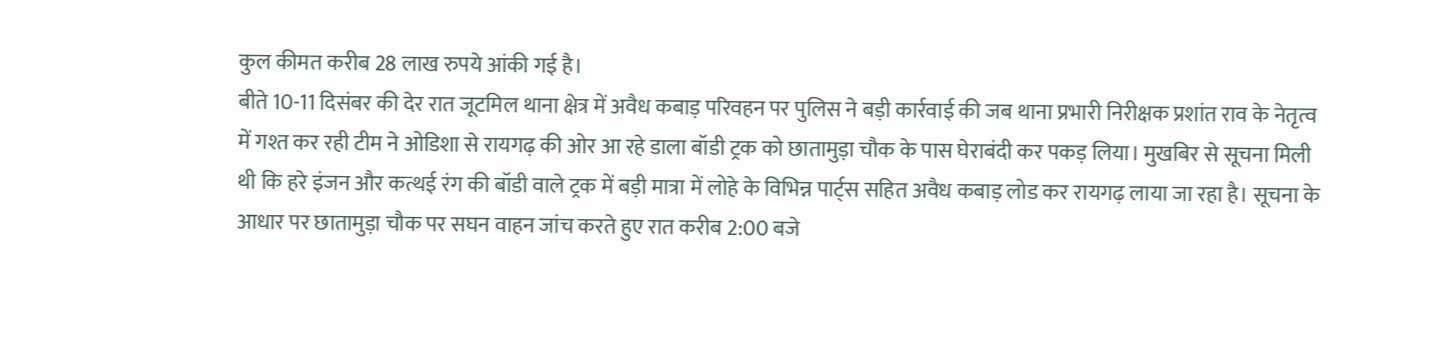कुल कीमत करीब 28 लाख रुपये आंकी गई है।
बीते 10-11 दिसंबर की देर रात जूटमिल थाना क्षेत्र में अवैध कबाड़ परिवहन पर पुलिस ने बड़ी कार्रवाई की जब थाना प्रभारी निरीक्षक प्रशांत राव के नेतृत्व में गश्त कर रही टीम ने ओडिशा से रायगढ़ की ओर आ रहे डाला बॉडी ट्रक को छातामुड़ा चौक के पास घेराबंदी कर पकड़ लिया। मुखबिर से सूचना मिली थी कि हरे इंजन और कत्थई रंग की बॉडी वाले ट्रक में बड़ी मात्रा में लोहे के विभिन्न पार्ट्स सहित अवैध कबाड़ लोड कर रायगढ़ लाया जा रहा है। सूचना के आधार पर छातामुड़ा चौक पर सघन वाहन जांच करते हुए रात करीब 2:00 बजे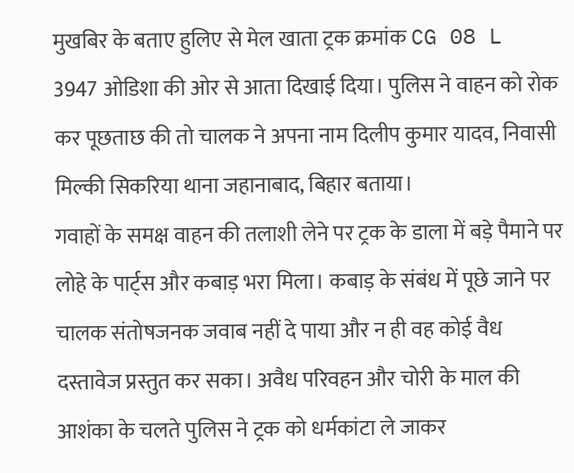मुखबिर के बताए हुलिए से मेल खाता ट्रक क्रमांक CG 08 L 3947 ओडिशा की ओर से आता दिखाई दिया। पुलिस ने वाहन को रोक कर पूछताछ की तो चालक ने अपना नाम दिलीप कुमार यादव, निवासी मिल्की सिकरिया थाना जहानाबाद, बिहार बताया।
गवाहों के समक्ष वाहन की तलाशी लेने पर ट्रक के डाला में बड़े पैमाने पर लोहे के पार्ट्स और कबाड़ भरा मिला। कबाड़ के संबंध में पूछे जाने पर चालक संतोषजनक जवाब नहीं दे पाया और न ही वह कोई वैध दस्तावेज प्रस्तुत कर सका। अवैध परिवहन और चोरी के माल की आशंका के चलते पुलिस ने ट्रक को धर्मकांटा ले जाकर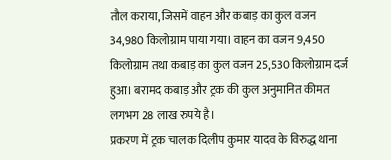तौल कराया, जिसमें वाहन और कबाड़ का कुल वजन 34,980 किलोग्राम पाया गया। वाहन का वजन 9,450 किलोग्राम तथा कबाड़ का कुल वजन 25,530 किलोग्राम दर्ज हुआ। बरामद कबाड़ और ट्रक की कुल अनुमानित कीमत लगभग 28 लाख रुपये है।
प्रकरण में ट्रक चालक दिलीप कुमार यादव के विरुद्ध थाना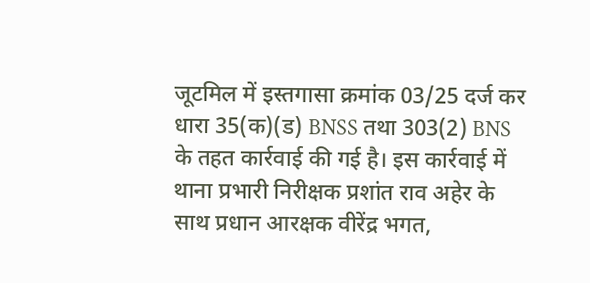जूटमिल में इस्तगासा क्रमांक 03/25 दर्ज कर धारा 35(क)(ड) BNSS तथा 303(2) BNS के तहत कार्रवाई की गई है। इस कार्रवाई में थाना प्रभारी निरीक्षक प्रशांत राव अहेर के साथ प्रधान आरक्षक वीरेंद्र भगत,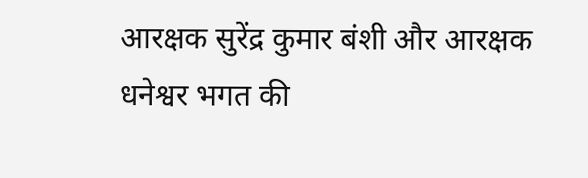आरक्षक सुरेंद्र कुमार बंशी और आरक्षक धनेश्वर भगत की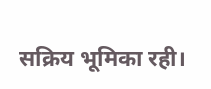सक्रिय भूमिका रही।